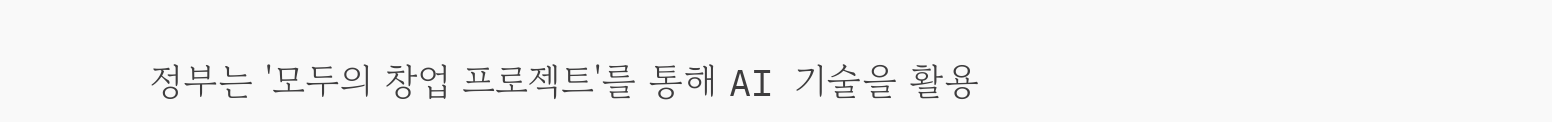정부는 '모두의 창업 프로젝트'를 통해 AI 기술을 활용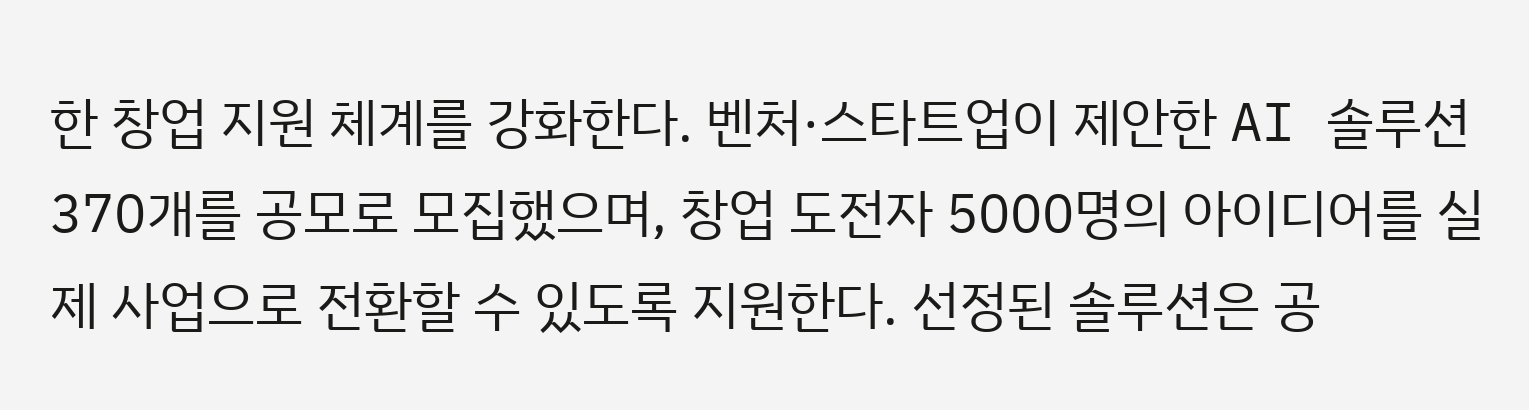한 창업 지원 체계를 강화한다. 벤처·스타트업이 제안한 AI 솔루션 370개를 공모로 모집했으며, 창업 도전자 5000명의 아이디어를 실제 사업으로 전환할 수 있도록 지원한다. 선정된 솔루션은 공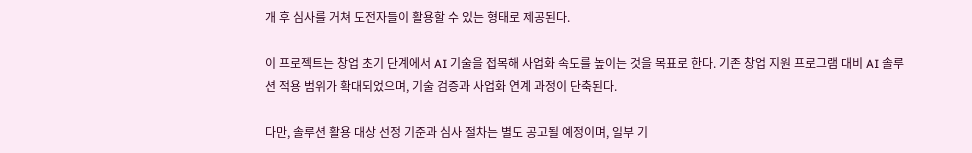개 후 심사를 거쳐 도전자들이 활용할 수 있는 형태로 제공된다.

이 프로젝트는 창업 초기 단계에서 AI 기술을 접목해 사업화 속도를 높이는 것을 목표로 한다. 기존 창업 지원 프로그램 대비 AI 솔루션 적용 범위가 확대되었으며, 기술 검증과 사업화 연계 과정이 단축된다.

다만, 솔루션 활용 대상 선정 기준과 심사 절차는 별도 공고될 예정이며, 일부 기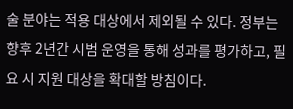술 분야는 적용 대상에서 제외될 수 있다. 정부는 향후 2년간 시범 운영을 통해 성과를 평가하고, 필요 시 지원 대상을 확대할 방침이다.